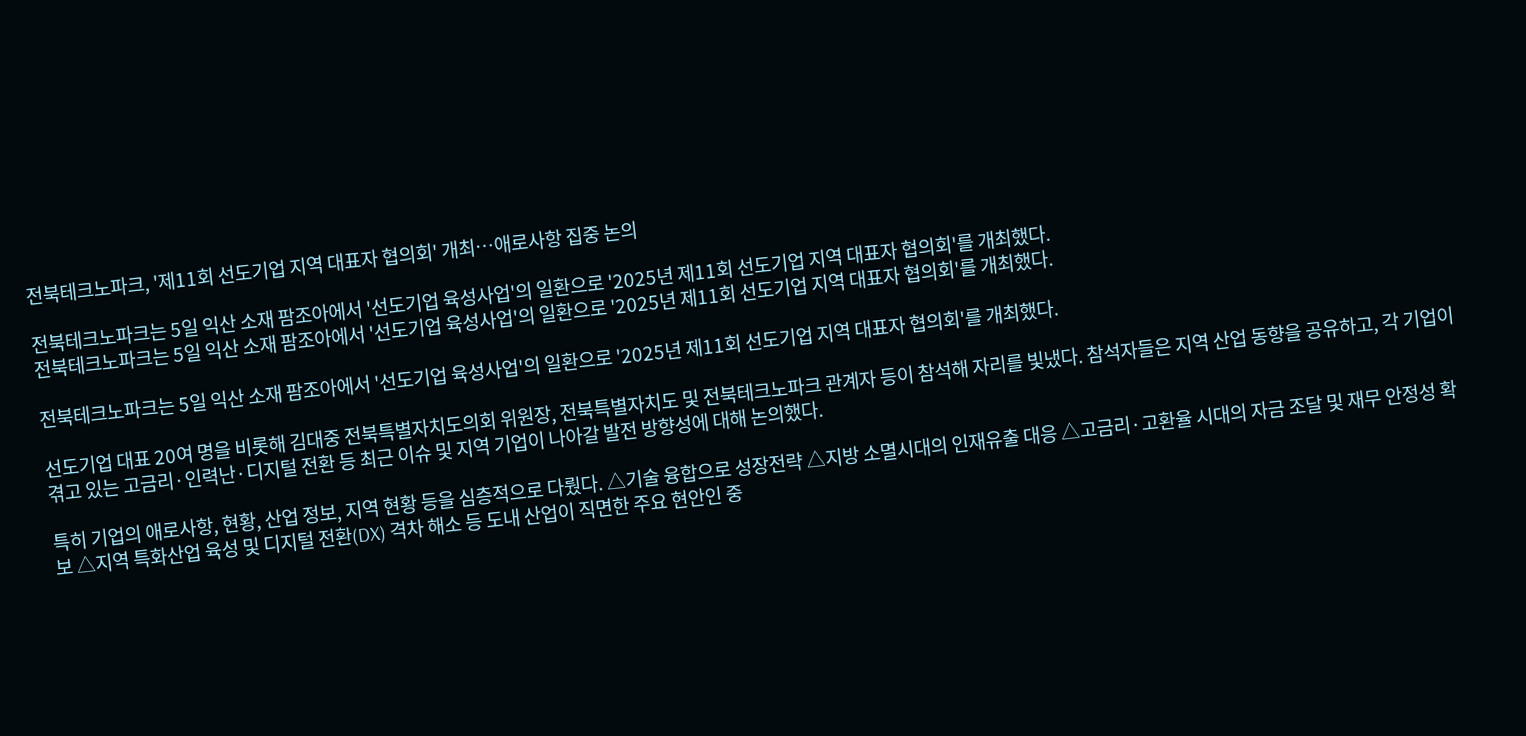전북테크노파크, '제11회 선도기업 지역 대표자 협의회' 개최…애로사항 집중 논의

전북테크노파크는 5일 익산 소재 팜조아에서 '선도기업 육성사업'의 일환으로 '2025년 제11회 선도기업 지역 대표자 협의회'를 개최했다.
전북테크노파크는 5일 익산 소재 팜조아에서 '선도기업 육성사업'의 일환으로 '2025년 제11회 선도기업 지역 대표자 협의회'를 개최했다.

전북테크노파크는 5일 익산 소재 팜조아에서 '선도기업 육성사업'의 일환으로 '2025년 제11회 선도기업 지역 대표자 협의회'를 개최했다.

선도기업 대표 20여 명을 비롯해 김대중 전북특별자치도의회 위원장, 전북특별자치도 및 전북테크노파크 관계자 등이 참석해 자리를 빛냈다. 참석자들은 지역 산업 동향을 공유하고, 각 기업이 겪고 있는 고금리·인력난·디지털 전환 등 최근 이슈 및 지역 기업이 나아갈 발전 방향성에 대해 논의했다.

특히 기업의 애로사항, 현황, 산업 정보, 지역 현황 등을 심층적으로 다뤘다. △기술 융합으로 성장전략 △지방 소멸시대의 인재유출 대응 △고금리·고환율 시대의 자금 조달 및 재무 안정성 확보 △지역 특화산업 육성 및 디지털 전환(DX) 격차 해소 등 도내 산업이 직면한 주요 현안인 중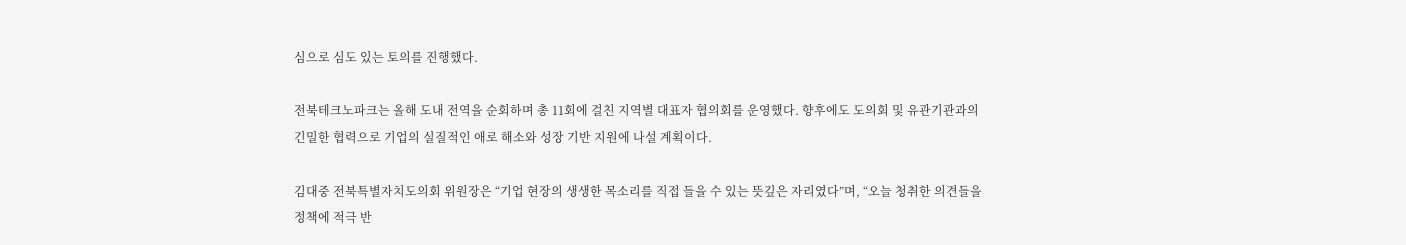심으로 심도 있는 토의를 진행했다.

전북테크노파크는 올해 도내 전역을 순회하며 총 11회에 걸친 지역별 대표자 협의회를 운영했다. 향후에도 도의회 및 유관기관과의 긴밀한 협력으로 기업의 실질적인 애로 해소와 성장 기반 지원에 나설 계획이다.

김대중 전북특별자치도의회 위원장은 “기업 현장의 생생한 목소리를 직접 들을 수 있는 뜻깊은 자리였다”며, “오늘 청취한 의견들을 정책에 적극 반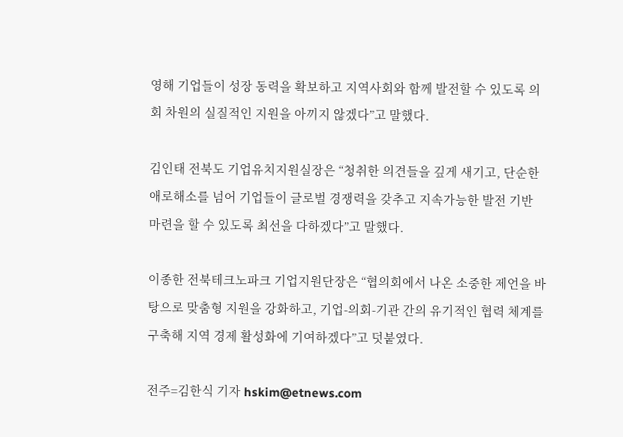영해 기업들이 성장 동력을 확보하고 지역사회와 함께 발전할 수 있도록 의회 차원의 실질적인 지원을 아끼지 않겠다”고 말했다.

김인태 전북도 기업유치지원실장은 “청취한 의견들을 깊게 새기고, 단순한 애로해소를 넘어 기업들이 글로벌 경쟁력을 갖추고 지속가능한 발전 기반 마련을 할 수 있도록 최선을 다하겠다”고 말했다.

이종한 전북테크노파크 기업지원단장은 “협의회에서 나온 소중한 제언을 바탕으로 맞춤형 지원을 강화하고, 기업-의회-기관 간의 유기적인 협력 체계를 구축해 지역 경제 활성화에 기여하겠다”고 덧붙였다.

전주=김한식 기자 hskim@etnews.com